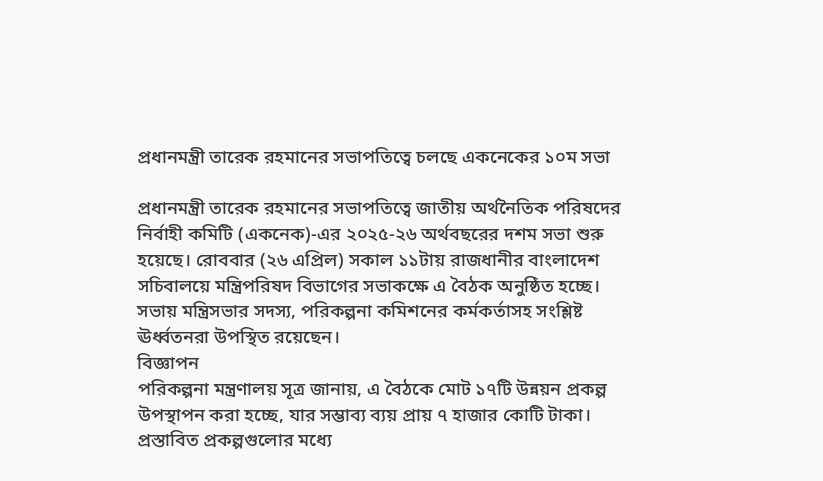প্রধানমন্ত্রী তারেক রহমানের সভাপতিত্বে চলছে একনেকের ১০ম সভা

প্রধানমন্ত্রী তারেক রহমানের সভাপতিত্বে জাতীয় অর্থনৈতিক পরিষদের নির্বাহী কমিটি (একনেক)-এর ২০২৫-২৬ অর্থবছরের দশম সভা শুরু হয়েছে। রোববার (২৬ এপ্রিল) সকাল ১১টায় রাজধানীর বাংলাদেশ সচিবালয়ে মন্ত্রিপরিষদ বিভাগের সভাকক্ষে এ বৈঠক অনুষ্ঠিত হচ্ছে। সভায় মন্ত্রিসভার সদস্য, পরিকল্পনা কমিশনের কর্মকর্তাসহ সংশ্লিষ্ট ঊর্ধ্বতনরা উপস্থিত রয়েছেন।
বিজ্ঞাপন
পরিকল্পনা মন্ত্রণালয় সূত্র জানায়, এ বৈঠকে মোট ১৭টি উন্নয়ন প্রকল্প উপস্থাপন করা হচ্ছে, যার সম্ভাব্য ব্যয় প্রায় ৭ হাজার কোটি টাকা। প্রস্তাবিত প্রকল্পগুলোর মধ্যে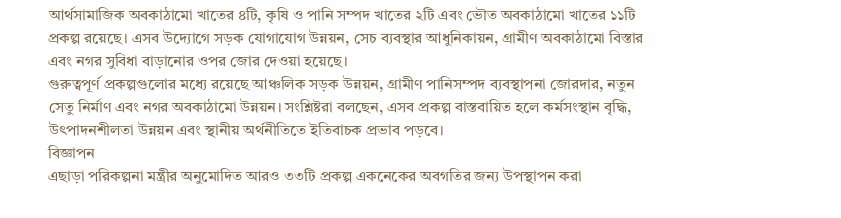আর্থসামাজিক অবকাঠামো খাতের ৪টি, কৃষি ও পানি সম্পদ খাতের ২টি এবং ভৌত অবকাঠামো খাতের ১১টি প্রকল্প রয়েছে। এসব উদ্যোগে সড়ক যোগাযোগ উন্নয়ন, সেচ ব্যবস্থার আধুনিকায়ন, গ্রামীণ অবকাঠামো বিস্তার এবং নগর সুবিধা বাড়ানোর ওপর জোর দেওয়া হয়েছে।
গুরুত্বপূর্ণ প্রকল্পগুলোর মধ্যে রয়েছে আঞ্চলিক সড়ক উন্নয়ন, গ্রামীণ পানিসম্পদ ব্যবস্থাপনা জোরদার, নতুন সেতু নির্মাণ এবং নগর অবকাঠামো উন্নয়ন। সংশ্লিষ্টরা বলছেন, এসব প্রকল্প বাস্তবায়িত হলে কর্মসংস্থান বৃদ্ধি, উৎপাদনশীলতা উন্নয়ন এবং স্থানীয় অর্থনীতিতে ইতিবাচক প্রভাব পড়বে।
বিজ্ঞাপন
এছাড়া পরিকল্পনা মন্ত্রীর অনুমোদিত আরও ৩৩টি প্রকল্প একনেকের অবগতির জন্য উপস্থাপন করা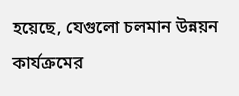হয়েছে, যেগুলো চলমান উন্নয়ন কার্যক্রমের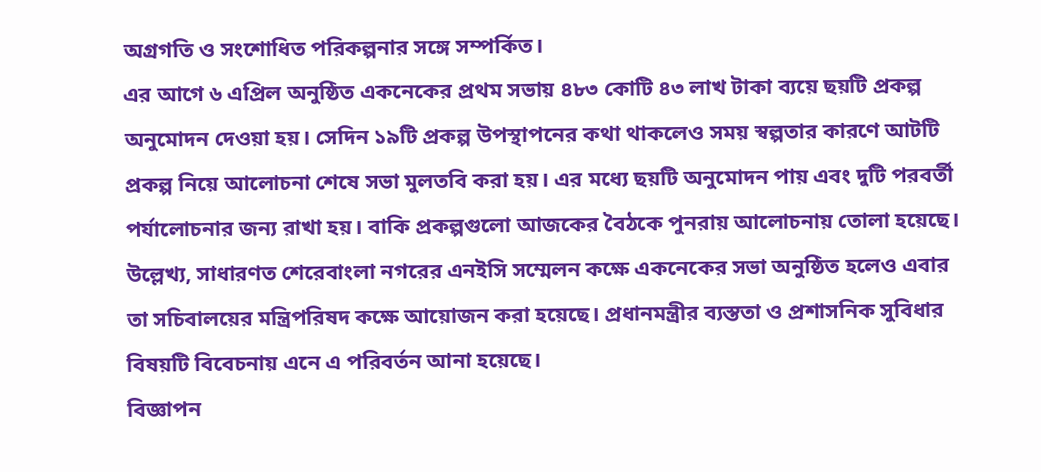অগ্রগতি ও সংশোধিত পরিকল্পনার সঙ্গে সম্পর্কিত।
এর আগে ৬ এপ্রিল অনুষ্ঠিত একনেকের প্রথম সভায় ৪৮৩ কোটি ৪৩ লাখ টাকা ব্যয়ে ছয়টি প্রকল্প অনুমোদন দেওয়া হয়। সেদিন ১৯টি প্রকল্প উপস্থাপনের কথা থাকলেও সময় স্বল্পতার কারণে আটটি প্রকল্প নিয়ে আলোচনা শেষে সভা মুলতবি করা হয়। এর মধ্যে ছয়টি অনুমোদন পায় এবং দুটি পরবর্তী পর্যালোচনার জন্য রাখা হয়। বাকি প্রকল্পগুলো আজকের বৈঠকে পুনরায় আলোচনায় তোলা হয়েছে।
উল্লেখ্য, সাধারণত শেরেবাংলা নগরের এনইসি সম্মেলন কক্ষে একনেকের সভা অনুষ্ঠিত হলেও এবার তা সচিবালয়ের মন্ত্রিপরিষদ কক্ষে আয়োজন করা হয়েছে। প্রধানমন্ত্রীর ব্যস্ততা ও প্রশাসনিক সুবিধার বিষয়টি বিবেচনায় এনে এ পরিবর্তন আনা হয়েছে।
বিজ্ঞাপন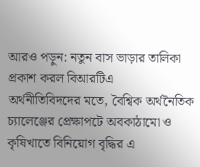আরও পড়ুন: নতুন বাস ভাড়ার তালিকা প্রকাশ করল বিআরটিএ
অর্থনীতিবিদদের মতে, বৈশ্বিক অর্থনৈতিক চ্যালেঞ্জের প্রেক্ষাপটে অবকাঠামো ও কৃষিখাতে বিনিয়োগ বৃদ্ধির এ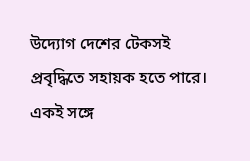উদ্যোগ দেশের টেকসই প্রবৃদ্ধিতে সহায়ক হতে পারে। একই সঙ্গে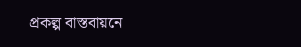প্রকল্প বাস্তবায়নে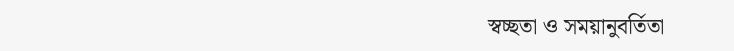স্বচ্ছতা ও সময়ানুবর্তিতা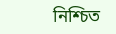নিশ্চিত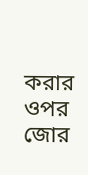করার ওপর জোর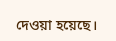দেওয়া হয়েছে।